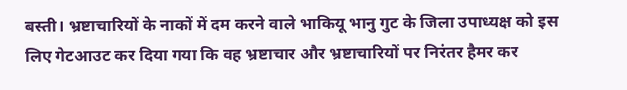बस्ती। भ्रष्टाचारियों के नाकों में दम करने वाले भाकियू भानु गुट के जिला उपाध्यक्ष को इस लिए गेटआउट कर दिया गया कि वह भ्रष्टाचार और भ्रष्टाचारियों पर निरंतर हैमर कर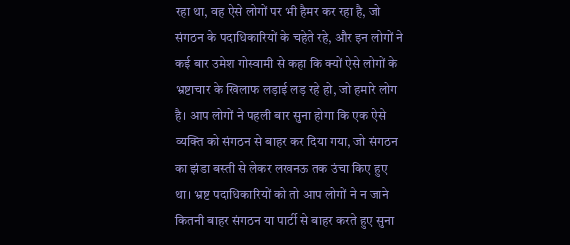रहा था, वह ऐसे लोगों पर भी हैमर कर रहा है, जो संगठन के पदाधिकारियों के चहेते रहे, और इन लोगों ने कई बार उमेश गोस्वामी से कहा कि क्यों ऐसे लोगों के भ्रष्टाचार के खिलाफ लड़ाई लड़ रहे हो, जो हमारे लोग है। आप लोगों ने पहली बार सुना होगा कि एक ऐसे व्यक्ति को संगठन से बाहर कर दिया गया, जो संगठन का झंडा बस्ती से लेकर लखनऊ तक उंचा किए हुए था। भ्रष्ट पदाधिकारियों को तो आप लोगों ने न जाने कितनी बाहर संगठन या पार्टी से बाहर करते हुए सुना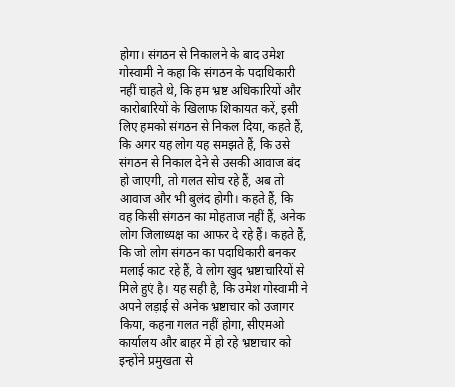होगा। संगठन से निकालने के बाद उमेश गोस्वामी ने कहा कि संगठन के पदाधिकारी नहीं चाहते थे, कि हम भ्रष्ट अधिकारियों और कारोबारियों के खिलाफ शिकायत करें, इसी लिए हमको संगठन से निकल दिया, कहते हैं, कि अगर यह लोग यह समझते हैं, कि उसे संगठन से निकाल देने से उसकी आवाज बंद हो जाएगी, तो गलत सोच रहे हैं, अब तो आवाज और भी बुलंद होगी। कहते हैं, कि वह किसी संगठन का मोहताज नहीं हैं, अनेक लोग जिलाध्यक्ष का आफर दे रहे हैं। कहते हैं, कि जो लोग संगठन का पदाधिकारी बनकर मलाई काट रहे हैं, वे लोग खुद भ्रष्टाचारियों से मिले हुएं है। यह सही है, कि उमेश गोस्वामी ने अपने लड़ाई से अनेक भ्रष्टाचार को उजागर किया, कहना गलत नहीं होगा, सीएमओ कार्यालय और बाहर में हो रहे भ्रष्टाचार को इन्होंने प्रमुखता से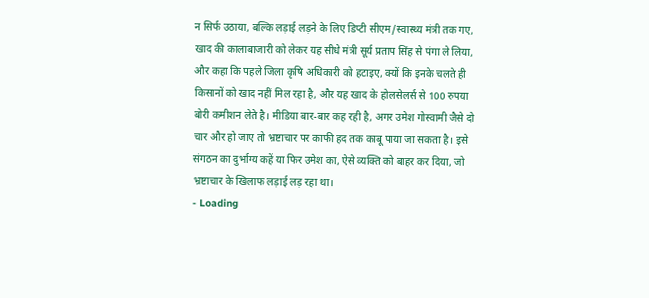न सिर्फ उठाया, बल्कि लड़ाई लड़ने के लिए डिप्टी सीएम/स्वास्थ्य मंत्री तक गए, खाद की कालाबाजारी को लेकर यह सीधे मंत्री सूर्य प्रताप सिंह से पंगा ले लिया, और कहा कि पहले जिला कृषि अधिकारी को हटाइए, क्यों कि इनके चलते ही किसानों को खाद नहीं मिल रहा है, और यह खाद के होलसेलर्स से 100 रुपया बोरी कमीशन लेते है। मीडिया बार-बार कह रही है, अगर उमेश गोस्वामी जैसे दो चार और हो जाए तो भ्रष्टाचार पर काफी हद तक काबू पाया जा सकता है। इसे संगठन का दुर्भाग्य कहें या फिर उमेश का, ऐसे व्यक्ति को बाहर कर दिया, जो भ्रष्टाचार के खिलाफ लड़ाई लड़ रहा था।
- Loading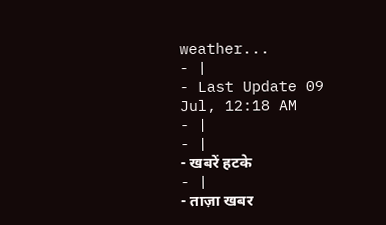weather...
- |
- Last Update 09 Jul, 12:18 AM
- |
- |
- खबरें हटके
- |
- ताज़ा खबर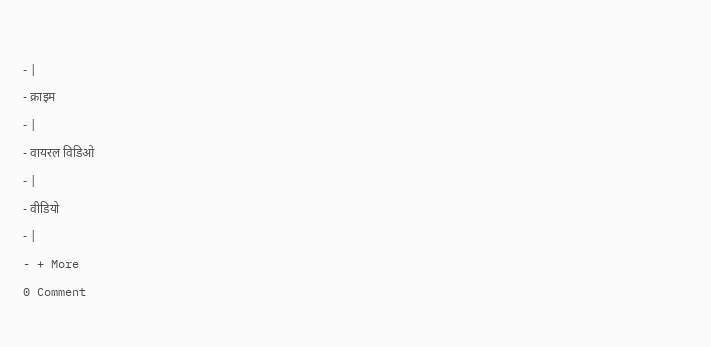- |
- क्राइम
- |
- वायरल विडिओ
- |
- वीडियो
- |
- + More
0 Comment